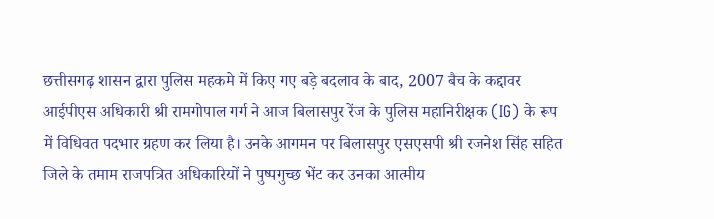छत्तीसगढ़ शासन द्वारा पुलिस महकमे में किए गए बड़े बदलाव के बाद, 2007 बैच के कद्दावर आईपीएस अधिकारी श्री रामगोपाल गर्ग ने आज बिलासपुर रेंज के पुलिस महानिरीक्षक (IG) के रूप में विधिवत पदभार ग्रहण कर लिया है। उनके आगमन पर बिलासपुर एसएसपी श्री रजनेश सिंह सहित जिले के तमाम राजपत्रित अधिकारियों ने पुष्पगुच्छ भेंट कर उनका आत्मीय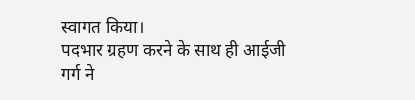स्वागत किया।
पदभार ग्रहण करने के साथ ही आईजी गर्ग ने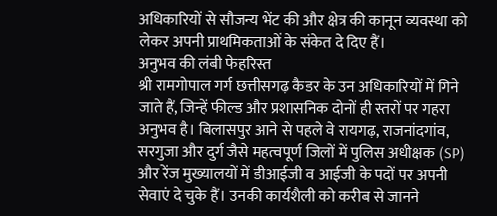अधिकारियों से सौजन्य भेंट की और क्षेत्र की कानून व्यवस्था को लेकर अपनी प्राथमिकताओं के संकेत दे दिए हैं।
अनुभव की लंबी फेहरिस्त
श्री रामगोपाल गर्ग छत्तीसगढ़ कैडर के उन अधिकारियों में गिने जाते हैं, जिन्हें फील्ड और प्रशासनिक दोनों ही स्तरों पर गहरा अनुभव है। बिलासपुर आने से पहले वे रायगढ़, राजनांदगांव, सरगुजा और दुर्ग जैसे महत्वपूर्ण जिलों में पुलिस अधीक्षक (SP) और रेंज मुख्यालयों में डीआईजी व आईजी के पदों पर अपनी सेवाएं दे चुके हैं। उनकी कार्यशैली को करीब से जानने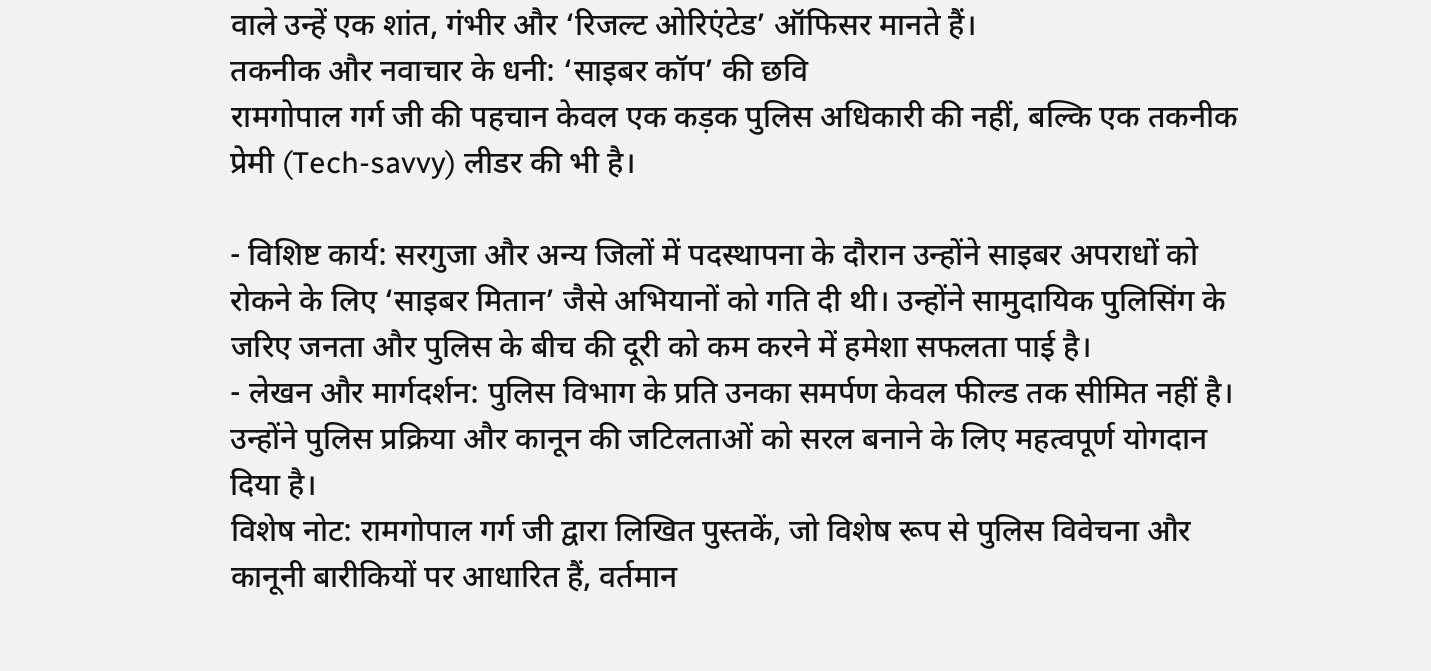वाले उन्हें एक शांत, गंभीर और ‘रिजल्ट ओरिएंटेड’ ऑफिसर मानते हैं।
तकनीक और नवाचार के धनी: ‘साइबर कॉप’ की छवि
रामगोपाल गर्ग जी की पहचान केवल एक कड़क पुलिस अधिकारी की नहीं, बल्कि एक तकनीक प्रेमी (Tech-savvy) लीडर की भी है।

- विशिष्ट कार्य: सरगुजा और अन्य जिलों में पदस्थापना के दौरान उन्होंने साइबर अपराधों को रोकने के लिए ‘साइबर मितान’ जैसे अभियानों को गति दी थी। उन्होंने सामुदायिक पुलिसिंग के जरिए जनता और पुलिस के बीच की दूरी को कम करने में हमेशा सफलता पाई है।
- लेखन और मार्गदर्शन: पुलिस विभाग के प्रति उनका समर्पण केवल फील्ड तक सीमित नहीं है। उन्होंने पुलिस प्रक्रिया और कानून की जटिलताओं को सरल बनाने के लिए महत्वपूर्ण योगदान दिया है।
विशेष नोट: रामगोपाल गर्ग जी द्वारा लिखित पुस्तकें, जो विशेष रूप से पुलिस विवेचना और कानूनी बारीकियों पर आधारित हैं, वर्तमान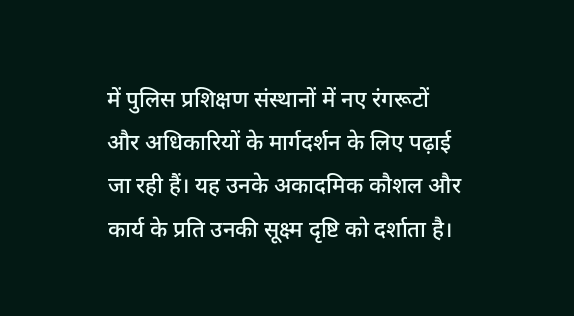में पुलिस प्रशिक्षण संस्थानों में नए रंगरूटों और अधिकारियों के मार्गदर्शन के लिए पढ़ाई जा रही हैं। यह उनके अकादमिक कौशल और कार्य के प्रति उनकी सूक्ष्म दृष्टि को दर्शाता है।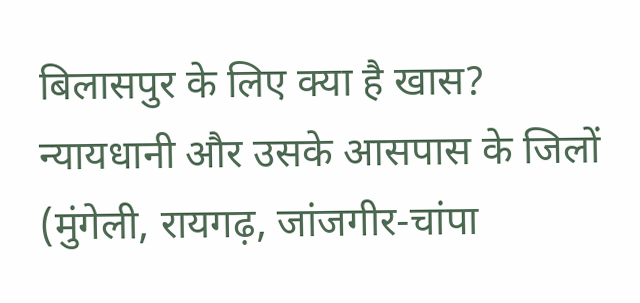बिलासपुर के लिए क्या है खास?
न्यायधानी और उसके आसपास के जिलों (मुंगेली, रायगढ़, जांजगीर-चांपा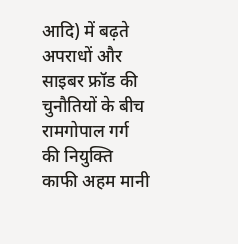आदि) में बढ़ते अपराधों और साइबर फ्रॉड की चुनौतियों के बीच रामगोपाल गर्ग की नियुक्ति काफी अहम मानी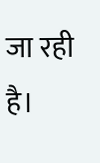जा रही है।